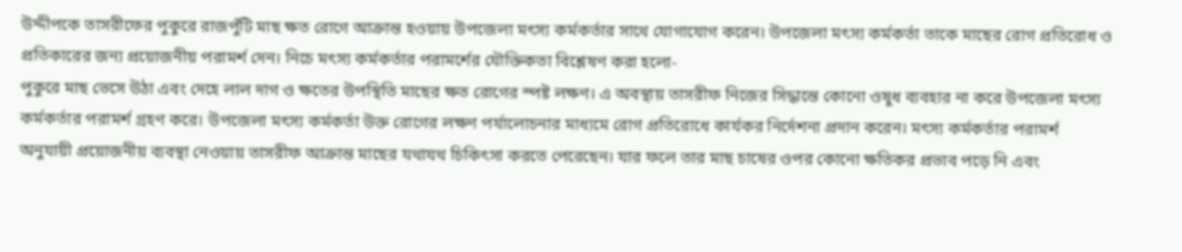উদ্দীপকে তাসরীফের পুকুরে রাজপুঁটি মাছ ক্ষত রোগে আক্রান্ত হওয়ায় উপজেলা মৎস্য কর্মকর্তার সাথে যোগাযোগ করেন। উপজেলা মৎস্য কর্মকর্তা তাকে মাছের রোগ প্রতিরোধ ও প্রতিকারের জন্য প্রয়োজনীয় পরামর্শ দেন। নিচে মৎস্য কর্মকর্তার পরামর্শের যৌক্তিকতা বিশ্লেষণ করা হলো-
পুকুরে মাছ ভেসে উঠা এবং দেহে লাল দাগ ও ক্ষতের উপস্থিতি মাছের ক্ষত রোগের স্পষ্ট লক্ষণ। এ অবস্থায় তাসরীফ নিজের সিদ্ধান্তে কোনো ওষুধ ব্যবহার না করে উপজেলা মৎস্য কর্মকর্তার পরামর্শ গ্রহণ করে। উপজেলা মৎস্য কর্মকর্তা উক্ত রোগের লক্ষণ পর্যালোচনার মাধ্যমে রোগ প্রতিরোধে কার্যকর নির্দেশনা প্রদান করেন। মৎস্য কর্মকর্তার পরামর্শ অনুযায়ী প্রয়োজনীয় ব্যবস্থা নেওয়ায় তাসরীফ আক্রান্ত মাছের যথাযথ চিকিৎসা করতে পেরেছেন। যার ফলে তার মাছ চাষের ওপর কোনো ক্ষতিকর প্রভাব পড়ে নি এবং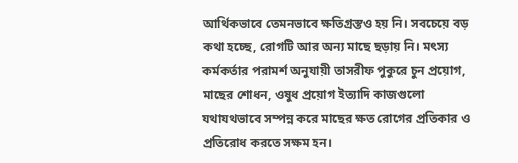আর্থিকভাবে তেমনভাবে ক্ষতিগ্রস্তও হয় নি। সবচেয়ে বড় কথা হচ্ছে, রোগটি আর অন্য মাছে ছড়ায় নি। মৎস্য কর্মকর্তার পরামর্শ অনুযায়ী তাসরীফ পুকুরে চুন প্রয়োগ, মাছের শোধন, ওষুধ প্রয়োগ ইত্যাদি কাজগুলো যথাযথভাবে সম্পন্ন করে মাছের ক্ষত রোগের প্রতিকার ও প্রতিরোধ করতে সক্ষম হন।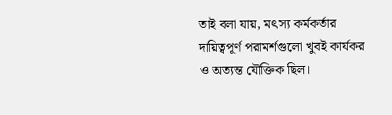তাই বলা যায়, মৎস্য কর্মকর্তার দায়িত্বপূর্ণ পরামর্শগুলো খুবই কার্যকর ও অত্যন্ত যৌক্তিক ছিল।